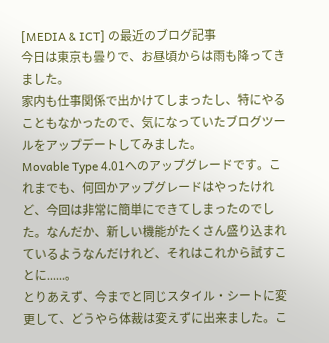[MEDIA & ICT] の最近のブログ記事
今日は東京も曇りで、お昼頃からは雨も降ってきました。
家内も仕事関係で出かけてしまったし、特にやることもなかったので、気になっていたブログツールをアップデートしてみました。
Movable Type 4.01へのアップグレードです。これまでも、何回かアップグレードはやったけれど、今回は非常に簡単にできてしまったのでした。なんだか、新しい機能がたくさん盛り込まれているようなんだけれど、それはこれから試すことに......。
とりあえず、今までと同じスタイル・シートに変更して、どうやら体裁は変えずに出来ました。こ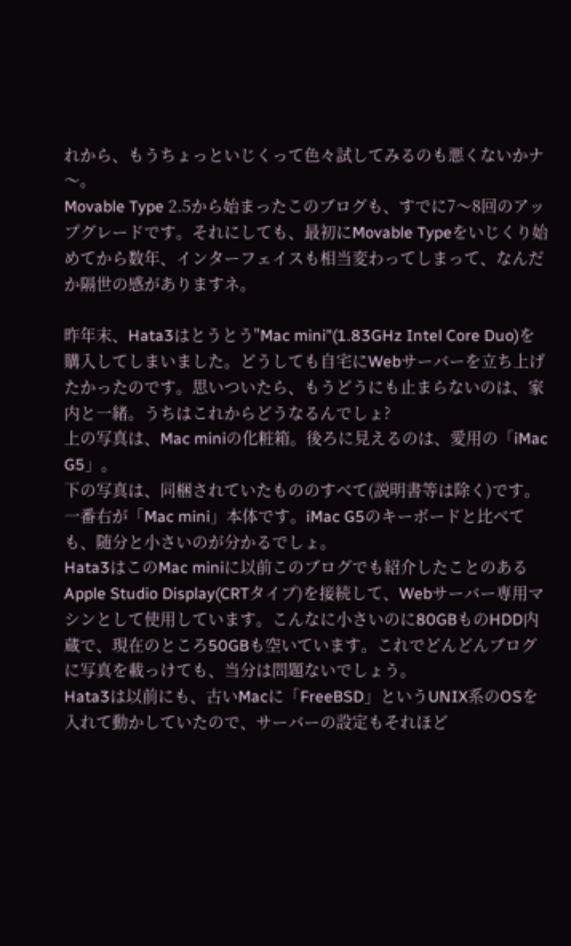れから、もうちょっといじくって色々試してみるのも悪くないかナ〜。
Movable Type 2.5から始まったこのブログも、すでに7〜8回のアップグレードです。それにしても、最初にMovable Typeをいじくり始めてから数年、インターフェイスも相当変わってしまって、なんだか隔世の感がありますネ。

昨年末、Hata3はとうとう"Mac mini"(1.83GHz Intel Core Duo)を購入してしまいました。どうしても自宅にWebサーバーを立ち上げたかったのです。思いついたら、もうどうにも止まらないのは、家内と一緒。うちはこれからどうなるんでしょ?
上の写真は、Mac miniの化粧箱。後ろに見えるのは、愛用の「iMac G5」。
下の写真は、同梱されていたもののすべて(説明書等は除く)です。一番右が「Mac mini」本体です。iMac G5のキーボードと比べても、随分と小さいのが分かるでしょ。
Hata3はこのMac miniに以前このブログでも紹介したことのあるApple Studio Display(CRTタイプ)を接続して、Webサーバー専用マシンとして使用しています。こんなに小さいのに80GBものHDD内蔵で、現在のところ50GBも空いています。これでどんどんブログに写真を載っけても、当分は問題ないでしょう。
Hata3は以前にも、古いMacに「FreeBSD」というUNIX系のOSを入れて動かしていたので、サーバーの設定もそれほど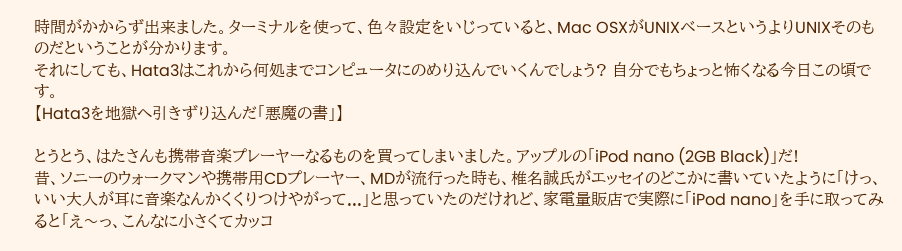時間がかからず出来ました。ターミナルを使って、色々設定をいじっていると、Mac OSXがUNIXベースというよりUNIXそのものだということが分かります。
それにしても、Hata3はこれから何処までコンピュータにのめり込んでいくんでしょう? 自分でもちょっと怖くなる今日この頃です。
【Hata3を地獄へ引きずり込んだ「悪魔の書」】

とうとう、はたさんも携帯音楽プレーヤーなるものを買ってしまいました。アップルの「iPod nano (2GB Black)」だ!
昔、ソニーのウォークマンや携帯用CDプレーヤー、MDが流行った時も、椎名誠氏がエッセイのどこかに書いていたように「けっ、いい大人が耳に音楽なんかくくりつけやがって...」と思っていたのだけれど、家電量販店で実際に「iPod nano」を手に取ってみると「え〜っ、こんなに小さくてカッコ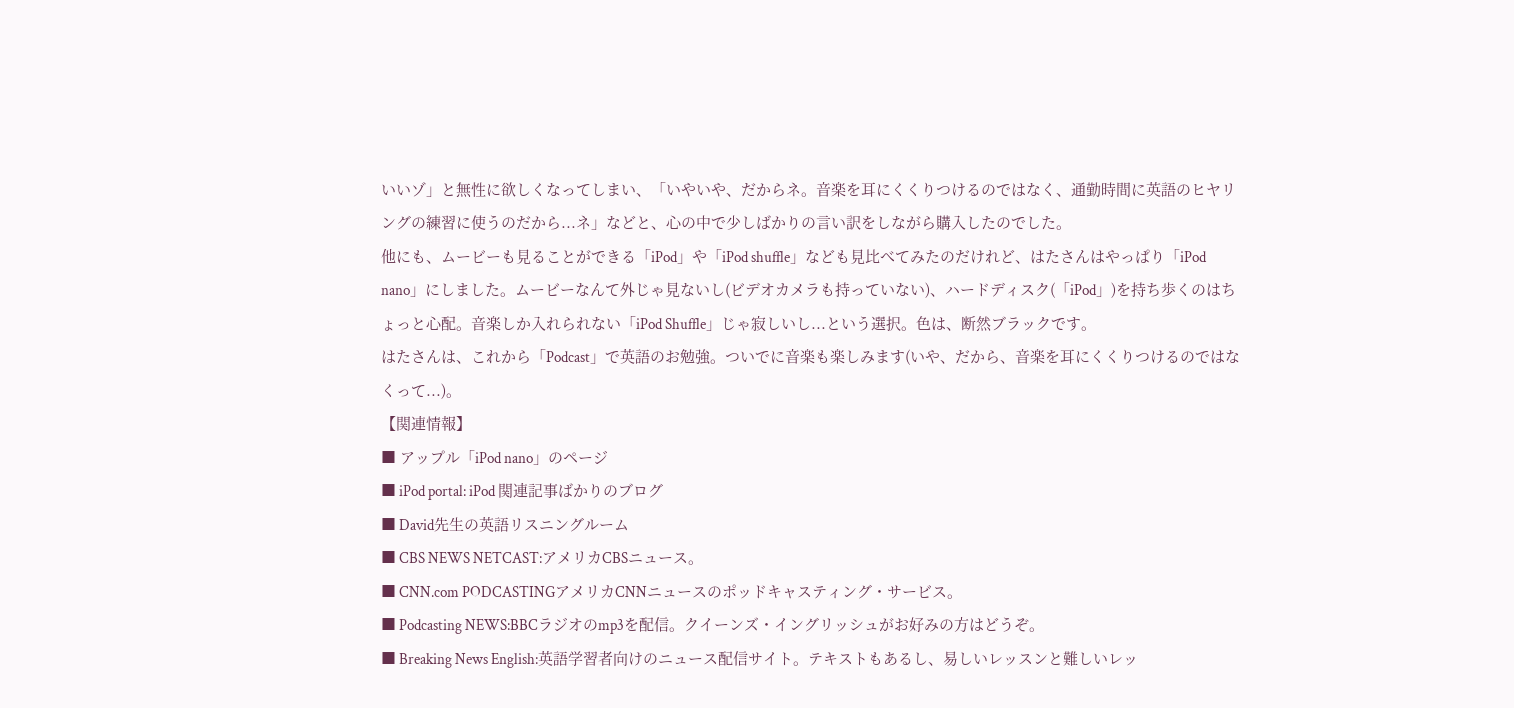いいゾ」と無性に欲しくなってしまい、「いやいや、だからネ。音楽を耳にくくりつけるのではなく、通勤時間に英語のヒヤリングの練習に使うのだから...ネ」などと、心の中で少しばかりの言い訳をしながら購入したのでした。
他にも、ムービーも見ることができる「iPod」や「iPod shuffle」なども見比べてみたのだけれど、はたさんはやっぱり「iPod nano」にしました。ムービーなんて外じゃ見ないし(ビデオカメラも持っていない)、ハードディスク(「iPod」)を持ち歩くのはちょっと心配。音楽しか入れられない「iPod Shuffle」じゃ寂しいし...という選択。色は、断然ブラックです。
はたさんは、これから「Podcast」で英語のお勉強。ついでに音楽も楽しみます(いや、だから、音楽を耳にくくりつけるのではなくって...)。
【関連情報】
■ アップル「iPod nano」のページ
■ iPod portal: iPod 関連記事ばかりのブログ
■ David先生の英語リスニングルーム
■ CBS NEWS NETCAST:アメリカCBSニュース。
■ CNN.com PODCASTINGアメリカCNNニュースのポッドキャスティング・サービス。
■ Podcasting NEWS:BBCラジオのmp3を配信。クイーンズ・イングリッシュがお好みの方はどうぞ。
■ Breaking News English:英語学習者向けのニュース配信サイト。テキストもあるし、易しいレッスンと難しいレッ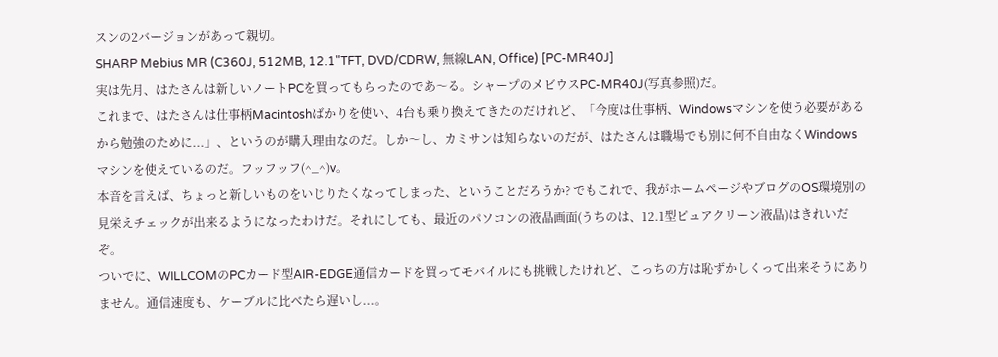スンの2バージョンがあって親切。
SHARP Mebius MR (C360J, 512MB, 12.1"TFT, DVD/CDRW, 無線LAN, Office) [PC-MR40J]
実は先月、はたさんは新しいノートPCを買ってもらったのであ〜る。シャープのメビウスPC-MR40J(写真参照)だ。
これまで、はたさんは仕事柄Macintoshばかりを使い、4台も乗り換えてきたのだけれど、「今度は仕事柄、Windowsマシンを使う必要があるから勉強のために...」、というのが購入理由なのだ。しか〜し、カミサンは知らないのだが、はたさんは職場でも別に何不自由なくWindowsマシンを使えているのだ。フッフッフ(^_^)v。
本音を言えば、ちょっと新しいものをいじりたくなってしまった、ということだろうか? でもこれで、我がホームページやブログのOS環境別の見栄えチェックが出来るようになったわけだ。それにしても、最近のパソコンの液晶画面(うちのは、12.1型ピュアクリーン液晶)はきれいだぞ。
ついでに、WILLCOMのPCカード型AIR-EDGE通信カードを買ってモバイルにも挑戦したけれど、こっちの方は恥ずかしくって出来そうにありません。通信速度も、ケーブルに比べたら遅いし...。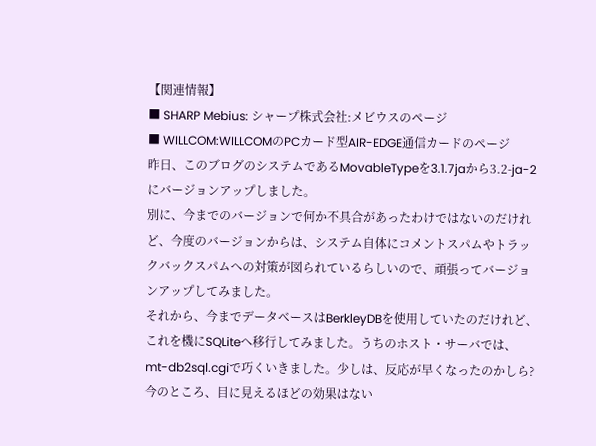【関連情報】
■ SHARP Mebius: シャープ株式会社:メビウスのページ
■ WILLCOM:WILLCOMのPCカード型AIR-EDGE通信カードのページ
昨日、このブログのシステムであるMovableTypeを3.1.7jaから3.2-ja-2にバージョンアップしました。
別に、今までのバージョンで何か不具合があったわけではないのだけれど、今度のバージョンからは、システム自体にコメントスパムやトラックバックスパムへの対策が図られているらしいので、頑張ってバージョンアップしてみました。
それから、今までデータベースはBerkleyDBを使用していたのだけれど、これを機にSQLiteへ移行してみました。うちのホスト・サーバでは、mt-db2sql.cgiで巧くいきました。少しは、反応が早くなったのかしら? 今のところ、目に見えるほどの効果はない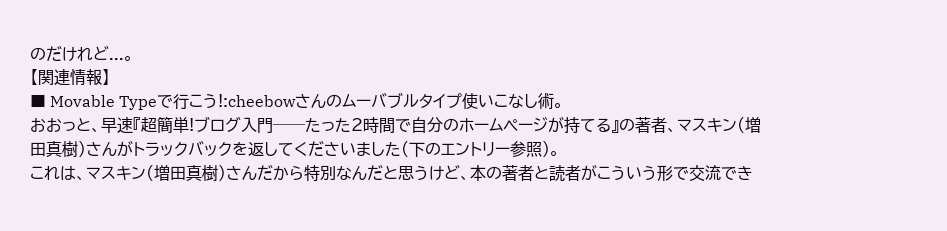のだけれど...。
【関連情報】
■ Movable Typeで行こう!:cheebowさんのムーバブルタイプ使いこなし術。
おおっと、早速『超簡単!ブログ入門──たった2時間で自分のホームページが持てる』の著者、マスキン(増田真樹)さんがトラックバックを返してくださいました(下のエントリー参照)。
これは、マスキン(増田真樹)さんだから特別なんだと思うけど、本の著者と読者がこういう形で交流でき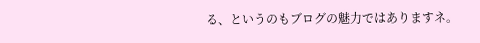る、というのもブログの魅力ではありますネ。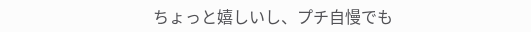ちょっと嬉しいし、プチ自慢でも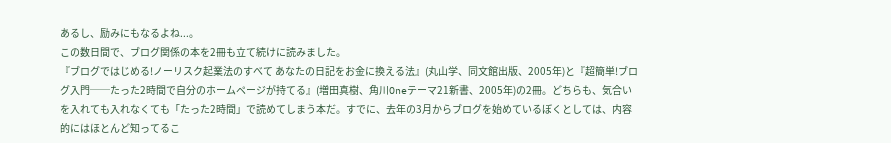あるし、励みにもなるよね...。
この数日間で、ブログ関係の本を2冊も立て続けに読みました。
『ブログではじめる!ノーリスク起業法のすべて あなたの日記をお金に換える法』(丸山学、同文館出版、2005年)と『超簡単!ブログ入門──たった2時間で自分のホームページが持てる』(増田真樹、角川Oneテーマ21新書、2005年)の2冊。どちらも、気合いを入れても入れなくても「たった2時間」で読めてしまう本だ。すでに、去年の3月からブログを始めているぼくとしては、内容的にはほとんど知ってるこ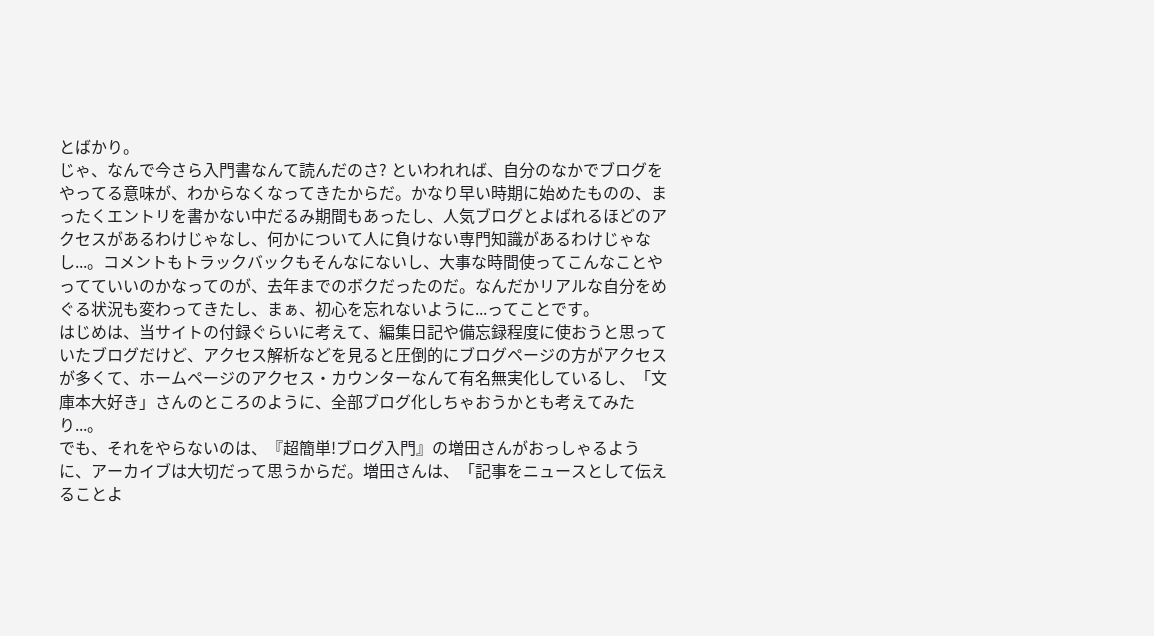とばかり。
じゃ、なんで今さら入門書なんて読んだのさ? といわれれば、自分のなかでブログをやってる意味が、わからなくなってきたからだ。かなり早い時期に始めたものの、まったくエントリを書かない中だるみ期間もあったし、人気ブログとよばれるほどのアクセスがあるわけじゃなし、何かについて人に負けない専門知識があるわけじゃなし...。コメントもトラックバックもそんなにないし、大事な時間使ってこんなことやってていいのかなってのが、去年までのボクだったのだ。なんだかリアルな自分をめぐる状況も変わってきたし、まぁ、初心を忘れないように...ってことです。
はじめは、当サイトの付録ぐらいに考えて、編集日記や備忘録程度に使おうと思っていたブログだけど、アクセス解析などを見ると圧倒的にブログページの方がアクセスが多くて、ホームページのアクセス・カウンターなんて有名無実化しているし、「文庫本大好き」さんのところのように、全部ブログ化しちゃおうかとも考えてみたり...。
でも、それをやらないのは、『超簡単!ブログ入門』の増田さんがおっしゃるように、アーカイブは大切だって思うからだ。増田さんは、「記事をニュースとして伝えることよ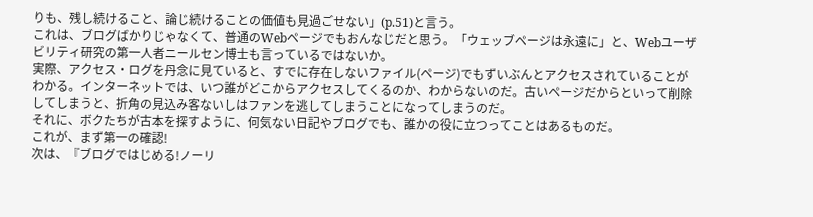りも、残し続けること、論じ続けることの価値も見過ごせない」(p.51)と言う。
これは、ブログばかりじゃなくて、普通のWebページでもおんなじだと思う。「ウェッブページは永遠に」と、Webユーザビリティ研究の第一人者ニールセン博士も言っているではないか。
実際、アクセス・ログを丹念に見ていると、すでに存在しないファイル(ページ)でもずいぶんとアクセスされていることがわかる。インターネットでは、いつ誰がどこからアクセスしてくるのか、わからないのだ。古いページだからといって削除してしまうと、折角の見込み客ないしはファンを逃してしまうことになってしまうのだ。
それに、ボクたちが古本を探すように、何気ない日記やブログでも、誰かの役に立つってことはあるものだ。
これが、まず第一の確認!
次は、『ブログではじめる!ノーリ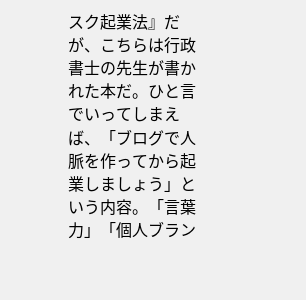スク起業法』だが、こちらは行政書士の先生が書かれた本だ。ひと言でいってしまえば、「ブログで人脈を作ってから起業しましょう」という内容。「言葉力」「個人ブラン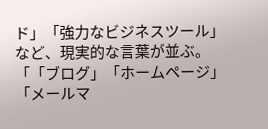ド」「強力なビジネスツール」など、現実的な言葉が並ぶ。
「「ブログ」「ホームページ」「メールマ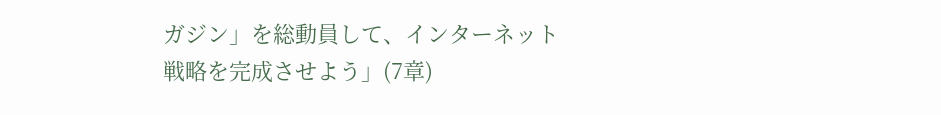ガジン」を総動員して、インターネット戦略を完成させよう」(7章)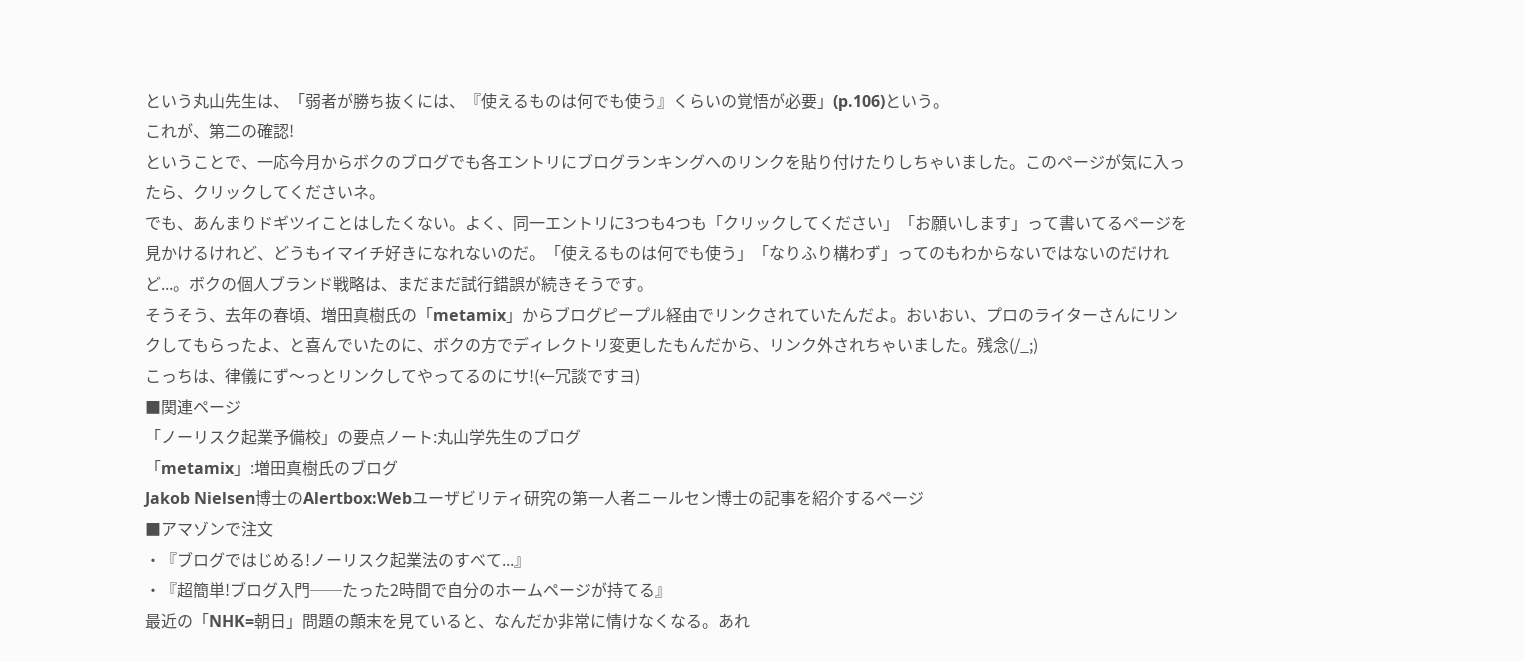という丸山先生は、「弱者が勝ち抜くには、『使えるものは何でも使う』くらいの覚悟が必要」(p.106)という。
これが、第二の確認!
ということで、一応今月からボクのブログでも各エントリにブログランキングへのリンクを貼り付けたりしちゃいました。このページが気に入ったら、クリックしてくださいネ。
でも、あんまりドギツイことはしたくない。よく、同一エントリに3つも4つも「クリックしてください」「お願いします」って書いてるページを見かけるけれど、どうもイマイチ好きになれないのだ。「使えるものは何でも使う」「なりふり構わず」ってのもわからないではないのだけれど...。ボクの個人ブランド戦略は、まだまだ試行錯誤が続きそうです。
そうそう、去年の春頃、増田真樹氏の「metamix」からブログピープル経由でリンクされていたんだよ。おいおい、プロのライターさんにリンクしてもらったよ、と喜んでいたのに、ボクの方でディレクトリ変更したもんだから、リンク外されちゃいました。残念(/_;)
こっちは、律儀にず〜っとリンクしてやってるのにサ!(←冗談ですヨ)
■関連ページ
「ノーリスク起業予備校」の要点ノート:丸山学先生のブログ
「metamix」:増田真樹氏のブログ
Jakob Nielsen博士のAlertbox:Webユーザビリティ研究の第一人者ニールセン博士の記事を紹介するページ
■アマゾンで注文
・『ブログではじめる!ノーリスク起業法のすべて...』
・『超簡単!ブログ入門──たった2時間で自分のホームページが持てる』
最近の「NHK=朝日」問題の顛末を見ていると、なんだか非常に情けなくなる。あれ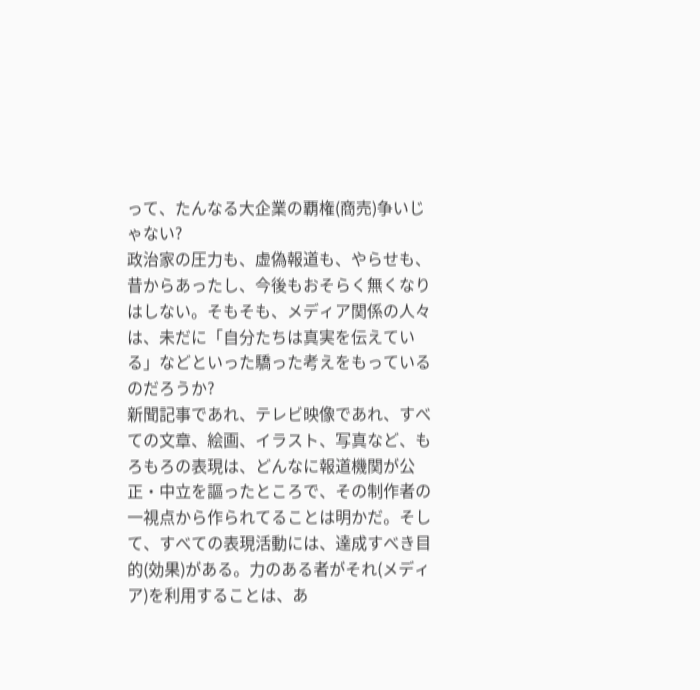って、たんなる大企業の覇権(商売)争いじゃない?
政治家の圧力も、虚偽報道も、やらせも、昔からあったし、今後もおそらく無くなりはしない。そもそも、メディア関係の人々は、未だに「自分たちは真実を伝えている」などといった驕った考えをもっているのだろうか?
新聞記事であれ、テレビ映像であれ、すべての文章、絵画、イラスト、写真など、もろもろの表現は、どんなに報道機関が公正・中立を謳ったところで、その制作者の一視点から作られてることは明かだ。そして、すべての表現活動には、達成すべき目的(効果)がある。力のある者がそれ(メディア)を利用することは、あ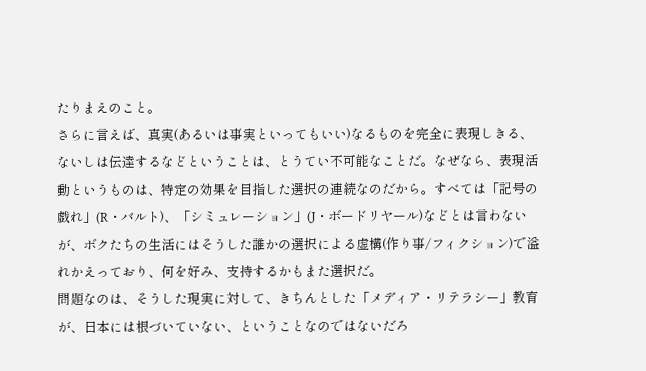たりまえのこと。
さらに言えば、真実(あるいは事実といってもいい)なるものを完全に表現しきる、ないしは伝達するなどということは、とうてい不可能なことだ。なぜなら、表現活動というものは、特定の効果を目指した選択の連続なのだから。すべては「記号の戯れ」(R・バルト)、「シミュレーション」(J・ボードリヤール)などとは言わないが、ボクたちの生活にはそうした誰かの選択による虚構(作り事/フィクション)で溢れかえっており、何を好み、支持するかもまた選択だ。
問題なのは、そうした現実に対して、きちんとした「メディア・リテラシー」教育が、日本には根づいていない、ということなのではないだろ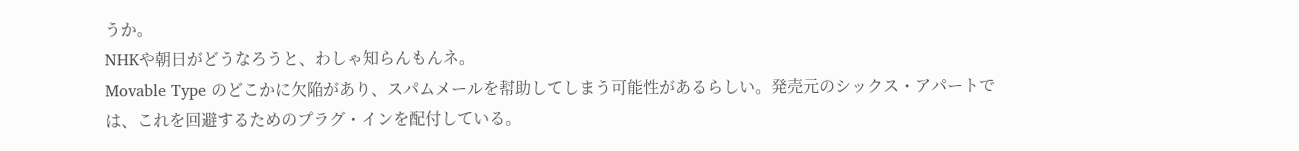うか。
NHKや朝日がどうなろうと、わしゃ知らんもんネ。
Movable Type のどこかに欠陥があり、スパムメールを幇助してしまう可能性があるらしい。発売元のシックス・アパートでは、これを回避するためのプラグ・インを配付している。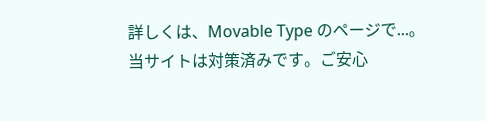詳しくは、Movable Type のページで...。
当サイトは対策済みです。ご安心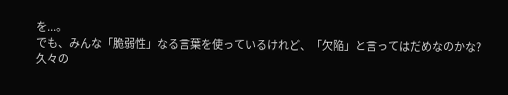を...。
でも、みんな「脆弱性」なる言葉を使っているけれど、「欠陥」と言ってはだめなのかな?
久々の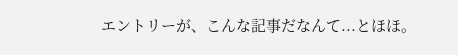エントリーが、こんな記事だなんて...とほほ。